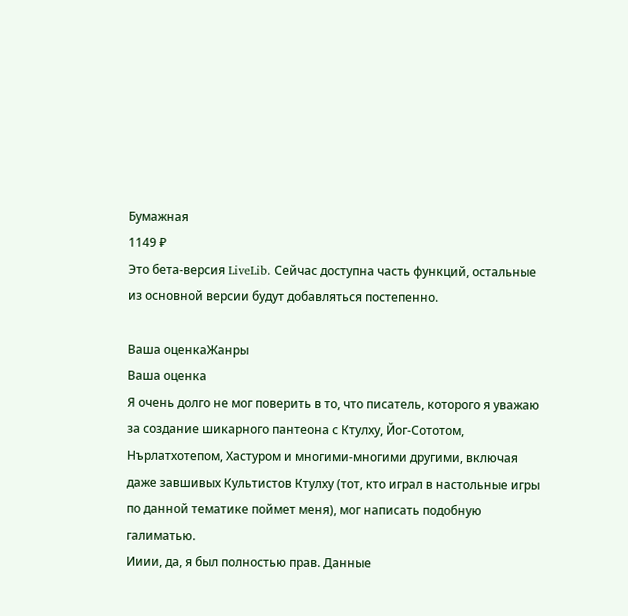Бумажная
1149 ₽
Это бета-версия LiveLib. Сейчас доступна часть функций, остальные из основной версии будут добавляться постепенно.

Ваша оценкаЖанры
Ваша оценка
Я очень долго не мог поверить в то, что писатель, которого я уважаю за создание шикарного пантеона с Ктулху, Йог-Сототом, Нърлатхотепом, Хастуром и многими-многими другими, включая даже завшивых Культистов Ктулху (тот, кто играл в настольные игры по данной тематике поймет меня), мог написать подобную галиматью.
Ииии, да, я был полностью прав. Данные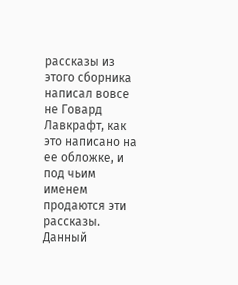рассказы из этого сборника написал вовсе не Говард Лавкрафт, как это написано на ее обложке, и под чьим именем продаются эти рассказы. Данный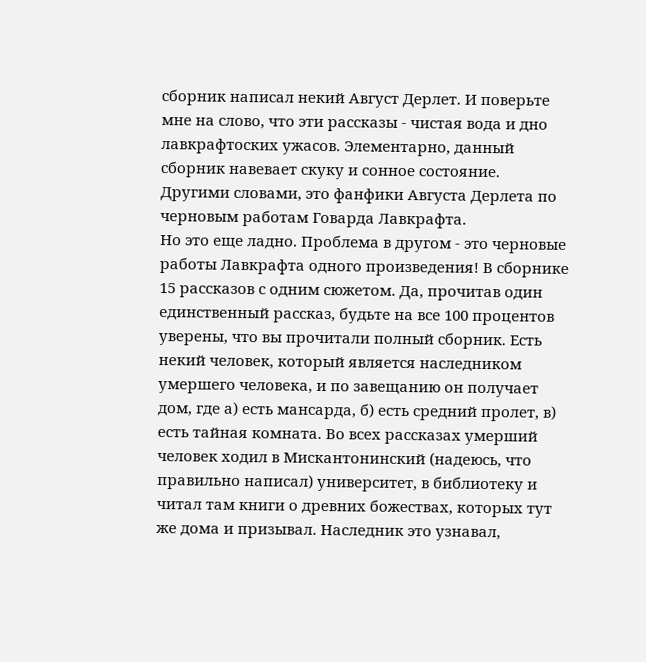сборник написал некий Август Дерлет. И поверьте мне на слово, что эти рассказы - чистая вода и дно лавкрафтоских ужасов. Элементарно, данный сборник навевает скуку и сонное состояние. Другими словами, это фанфики Августа Дерлета по черновым работам Говарда Лавкрафта.
Но это еще ладно. Проблема в другом - это черновые работы Лавкрафта одного произведения! В сборнике 15 рассказов с одним сюжетом. Да, прочитав один единственный рассказ, будьте на все 100 процентов уверены, что вы прочитали полный сборник. Есть некий человек, который является наследником умершего человека, и по завещанию он получает дом, где а) есть мансарда, б) есть средний пролет, в) есть тайная комната. Во всех рассказах умерший человек ходил в Мискантонинский (надеюсь, что правильно написал) университет, в библиотеку и читал там книги о древних божествах, которых тут же дома и призывал. Наследник это узнавал,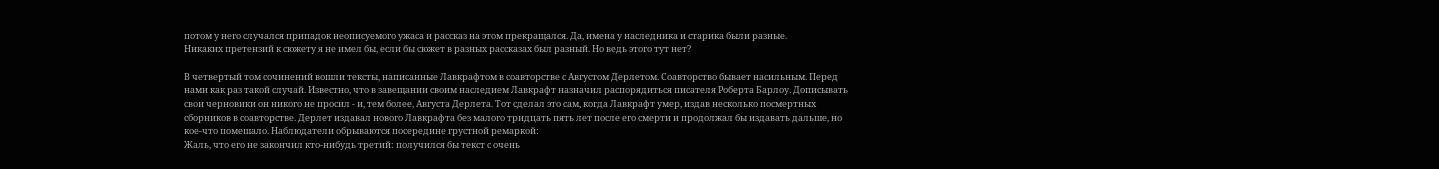потом у него случался припадок неописуемого ужаса и рассказ на этом прекращался. Да, имена у наследника и старика были разные.
Никаких претензий к сюжету я не имел бы, если бы сюжет в разных рассказах был разный. Но ведь этого тут нет?

В четвертый том сочинений вошли тексты, написанные Лавкрафтом в соавторстве с Августом Дерлетом. Соавторство бывает насильным. Перед нами как раз такой случай. Известно, что в завещании своим наследием Лавкрафт назначил распорядиться писателя Роберта Барлоу. Дописывать свои черновики он никого не просил - и, тем более, Августа Дерлета. Тот сделал это сам, когда Лавкрафт умер, издав несколько посмертных сборников в соавторстве. Дерлет издавал нового Лавкрафта без малого тридцать пять лет после его смерти и продолжал бы издавать дальше, но кое-что помешало. Наблюдатели обрываются посередине грустной ремаркой:
Жаль, что его не закончил кто-нибудь третий: получился бы текст с очень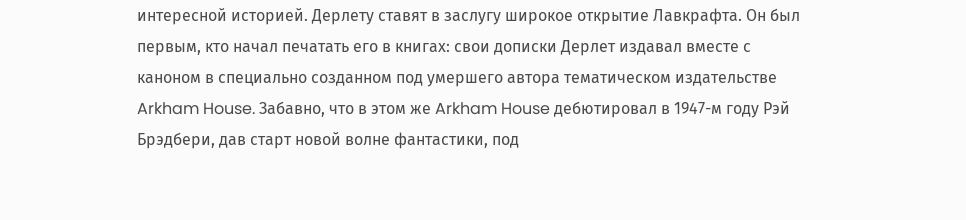интересной историей. Дерлету ставят в заслугу широкое открытие Лавкрафта. Он был первым, кто начал печатать его в книгах: свои дописки Дерлет издавал вместе с каноном в специально созданном под умершего автора тематическом издательстве Arkham House. Забавно, что в этом же Arkham House дебютировал в 1947-м году Рэй Брэдбери, дав старт новой волне фантастики, под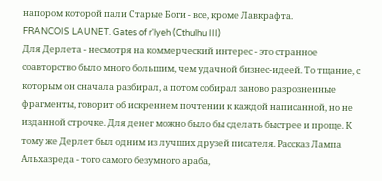напором которой пали Старые Боги - все, кроме Лавкрафта.
FRANCOIS LAUNET. Gates of r'lyeh (Cthulhu III)
Для Дерлета - несмотря на коммерческий интерес - это странное соавторство было много большим, чем удачной бизнес-идеей. То тщание, с которым он сначала разбирал, а потом собирал заново разрозненные фрагменты, говорит об искреннем почтении к каждой написанной, но не изданной строчке. Для денег можно было бы сделать быстрее и проще. К тому же Дерлет был одним из лучших друзей писателя. Рассказ Лампа Альхазреда - того самого безумного араба,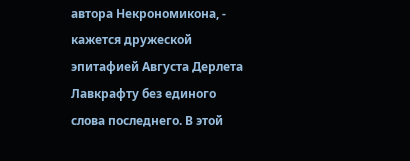автора Некрономикона, - кажется дружеской эпитафией Августа Дерлета Лавкрафту без единого слова последнего. В этой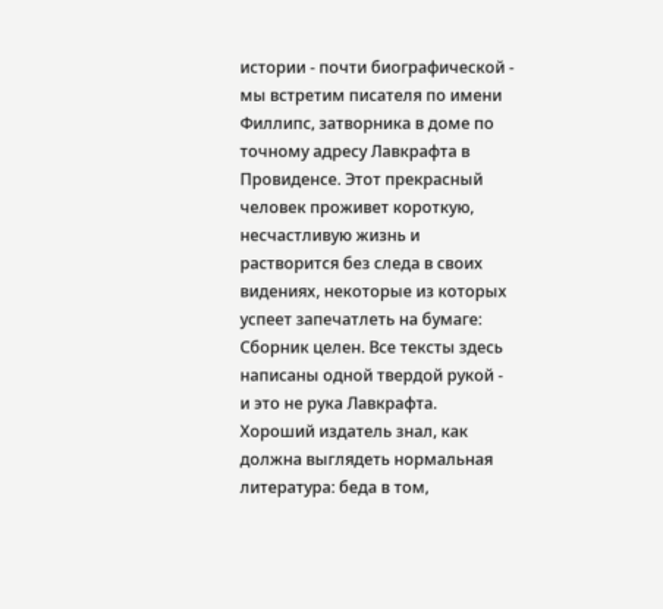истории - почти биографической - мы встретим писателя по имени Филлипс, затворника в доме по точному адресу Лавкрафта в Провиденсе. Этот прекрасный человек проживет короткую, несчастливую жизнь и растворится без следа в своих видениях, некоторые из которых успеет запечатлеть на бумаге:
Сборник целен. Все тексты здесь написаны одной твердой рукой - и это не рука Лавкрафта. Хороший издатель знал, как должна выглядеть нормальная литература: беда в том,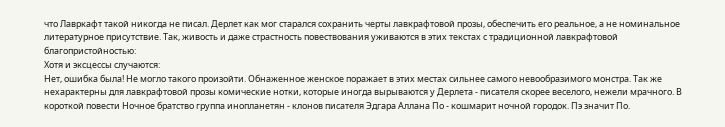что Лавркафт такой никогда не писал. Дерлет как мог старался сохранить черты лавкрафтовой прозы, обеспечить его реальное, а не номинальное литературное присутствие. Так, живость и даже страстность повествования уживаются в этих текстах с традиционной лавкрафтовой благопристойностью:
Хотя и эксцессы случаются:
Нет, ошибка была! Не могло такого произойти. Обнаженное женское поражает в этих местах сильнее самого невообразимого монстра. Так же нехарактерны для лавкрафтовой прозы комические нотки, которые иногда вырываются у Дерлета - писателя скорее веселого, нежели мрачного. В короткой повести Ночное братство группа инопланетян - клонов писателя Эдгара Аллана По - кошмарит ночной городок. Пэ значит По.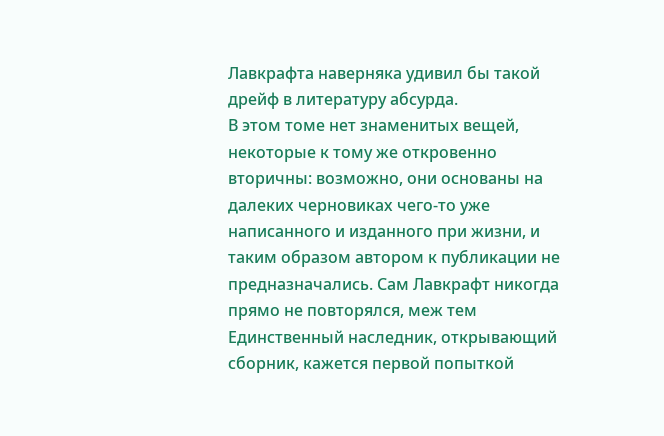Лавкрафта наверняка удивил бы такой дрейф в литературу абсурда.
В этом томе нет знаменитых вещей, некоторые к тому же откровенно вторичны: возможно, они основаны на далеких черновиках чего-то уже написанного и изданного при жизни, и таким образом автором к публикации не предназначались. Сам Лавкрафт никогда прямо не повторялся, меж тем Единственный наследник, открывающий сборник, кажется первой попыткой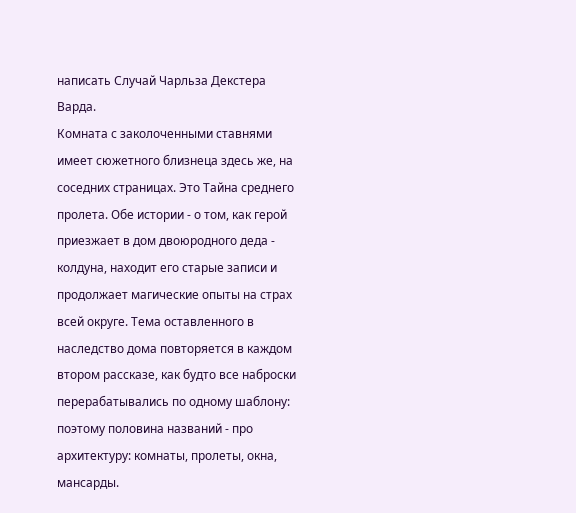написать Случай Чарльза Декстера Варда.
Комната с заколоченными ставнями имеет сюжетного близнеца здесь же, на соседних страницах. Это Тайна среднего пролета. Обе истории - о том, как герой приезжает в дом двоюродного деда - колдуна, находит его старые записи и продолжает магические опыты на страх всей округе. Тема оставленного в наследство дома повторяется в каждом втором рассказе, как будто все наброски перерабатывались по одному шаблону: поэтому половина названий - про архитектуру: комнаты, пролеты, окна, мансарды.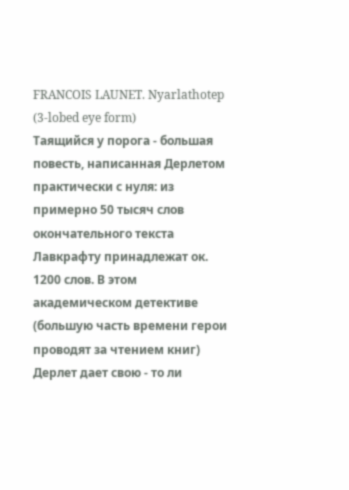FRANCOIS LAUNET. Nyarlathotep (3-lobed eye form)
Таящийся у порога - большая повесть, написанная Дерлетом практически с нуля: из примерно 50 тысяч слов окончательного текста Лавкрафту принадлежат ок. 1200 слов. В этом академическом детективе (большую часть времени герои проводят за чтением книг) Дерлет дает свою - то ли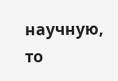научную, то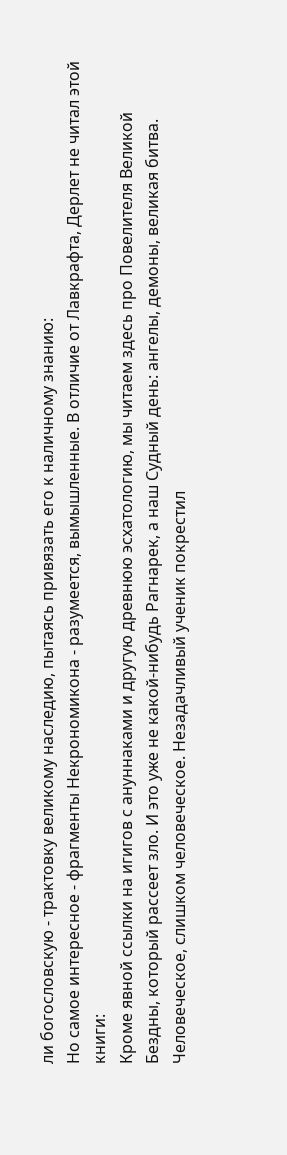ли богословскую - трактовку великому наследию, пытаясь привязать его к наличному знанию:
Но самое интересное - фрагменты Некрономикона - разумеется, вымышленные. В отличие от Лавкрафта, Дерлет не читал этой книги:
Кроме явной ссылки на игигов с ануннаками и другую древнюю эсхатологию, мы читаем здесь про Повелителя Великой Бездны, который рассеет зло. И это уже не какой-нибудь Рагнарек, а наш Судный день: ангелы, демоны, великая битва. Человеческое, слишком человеческое. Незадачливый ученик покрестил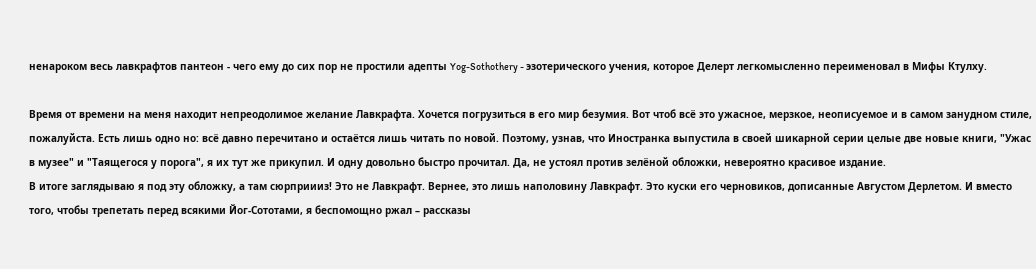ненароком весь лавкрафтов пантеон - чего ему до сих пор не простили адепты Yog-Sothothery - эзотерического учения, которое Делерт легкомысленно переименовал в Мифы Ктулху.

Время от времени на меня находит непреодолимое желание Лавкрафта. Хочется погрузиться в его мир безумия. Вот чтоб всё это ужасное, мерзкое, неописуемое и в самом занудном стиле, пожалуйста. Есть лишь одно но: всё давно перечитано и остаётся лишь читать по новой. Поэтому, узнав, что Иностранка выпустила в своей шикарной серии целые две новые книги, "Ужас в музее" и "Таящегося у порога", я их тут же прикупил. И одну довольно быстро прочитал. Да, не устоял против зелёной обложки, невероятно красивое издание.
В итоге заглядываю я под эту обложку, а там сюрприииз! Это не Лавкрафт. Вернее, это лишь наполовину Лавкрафт. Это куски его черновиков, дописанные Августом Дерлетом. И вместо того, чтобы трепетать перед всякими Йог-Сототами, я беспомощно ржал – рассказы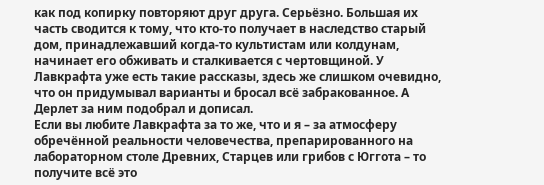как под копирку повторяют друг друга. Серьёзно. Большая их часть сводится к тому, что кто-то получает в наследство старый дом, принадлежавший когда-то культистам или колдунам, начинает его обживать и сталкивается с чертовщиной. У Лавкрафта уже есть такие рассказы, здесь же слишком очевидно, что он придумывал варианты и бросал всё забракованное. А Дерлет за ним подобрал и дописал.
Если вы любите Лавкрафта за то же, что и я – за атмосферу обречённой реальности человечества, препарированного на лабораторном столе Древних, Старцев или грибов с Юггота – то получите всё это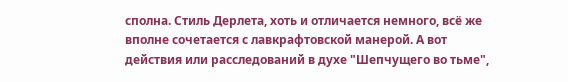сполна. Стиль Дерлета, хоть и отличается немного, всё же вполне сочетается с лавкрафтовской манерой. А вот действия или расследований в духе "Шепчущего во тьме",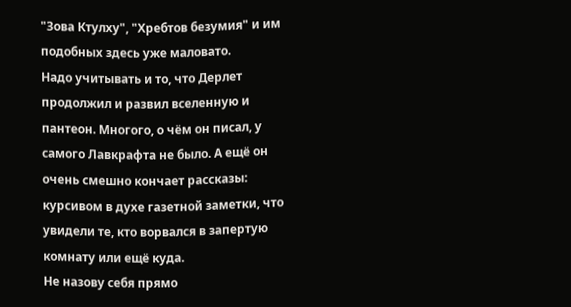"Зова Ктулху", "Хребтов безумия" и им подобных здесь уже маловато.
Надо учитывать и то, что Дерлет продолжил и развил вселенную и пантеон. Многого, о чём он писал, у самого Лавкрафта не было. А ещё он очень смешно кончает рассказы: курсивом в духе газетной заметки, что увидели те, кто ворвался в запертую комнату или ещё куда.
Не назову себя прямо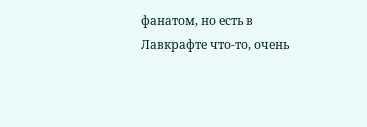фанатом, но есть в Лавкрафте что-то, очень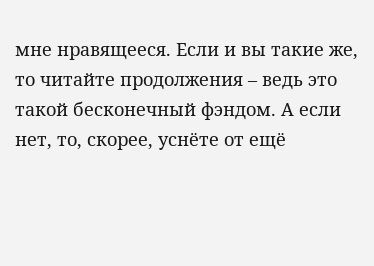мне нравящееся. Если и вы такие же, то читайте продолжения – ведь это такой бесконечный фэндом. А если нет, то, скорее, уснёте от ещё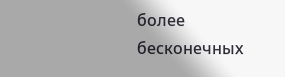более бесконечных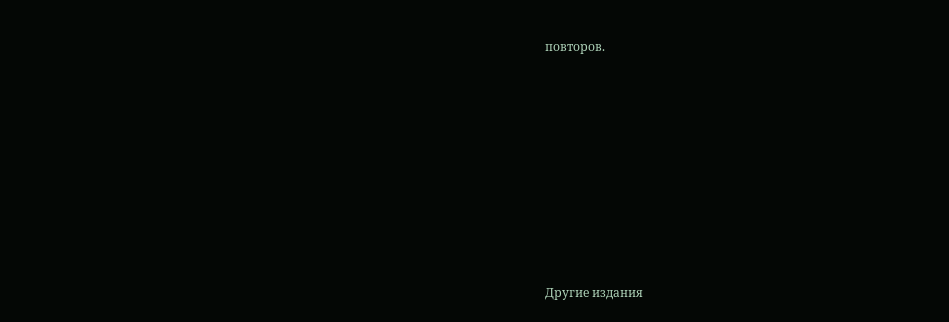повторов.













Другие издания